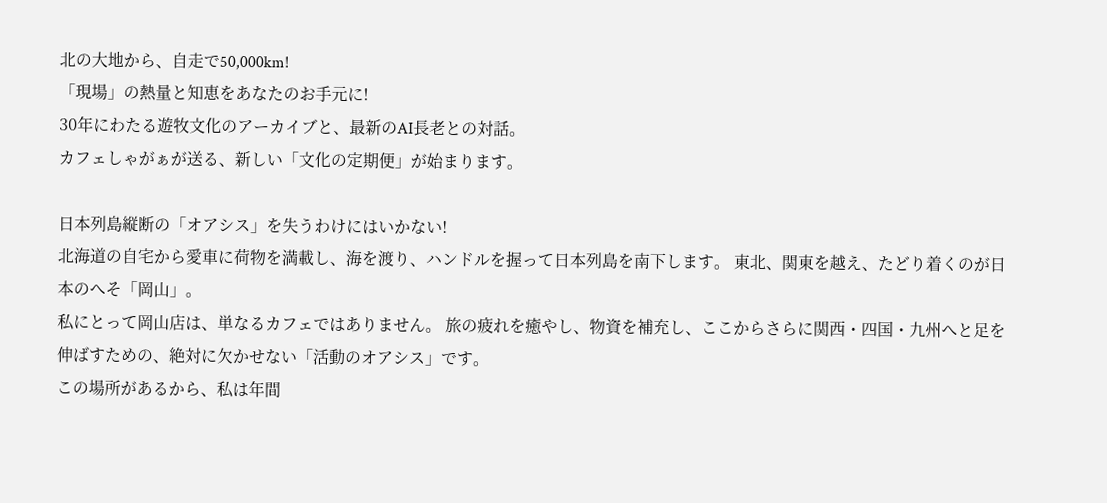北の大地から、自走で50,000km!
「現場」の熱量と知恵をあなたのお手元に!
30年にわたる遊牧文化のアーカイブと、最新のAI長老との対話。
カフェしゃがぁが送る、新しい「文化の定期便」が始まります。

日本列島縦断の「オアシス」を失うわけにはいかない!
北海道の自宅から愛車に荷物を満載し、海を渡り、ハンドルを握って日本列島を南下します。 東北、関東を越え、たどり着くのが日本のへそ「岡山」。
私にとって岡山店は、単なるカフェではありません。 旅の疲れを癒やし、物資を補充し、ここからさらに関西・四国・九州へと足を伸ばすための、絶対に欠かせない「活動のオアシス」です。
この場所があるから、私は年間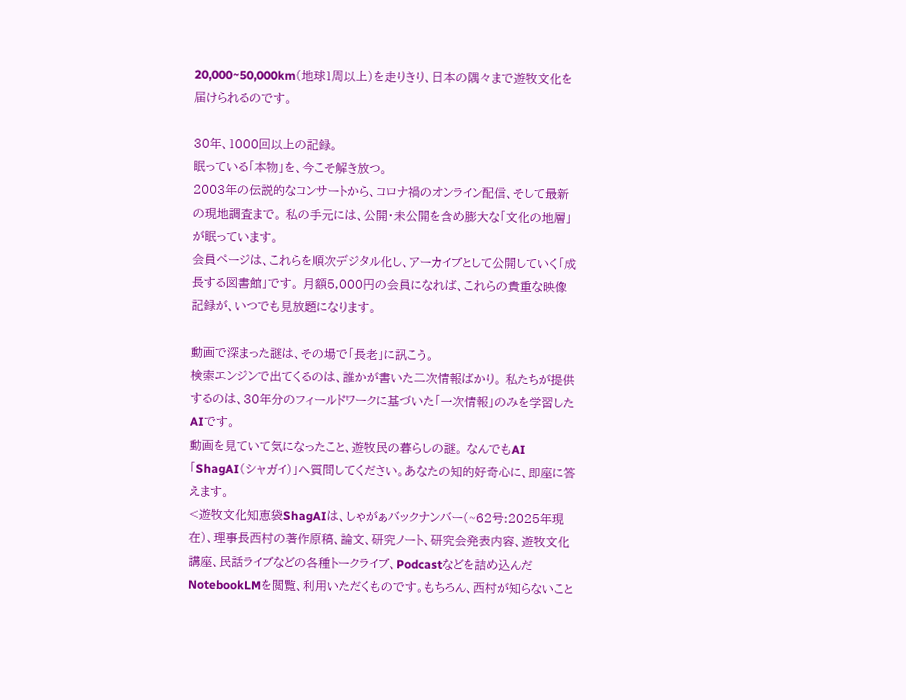20,000~50,000km(地球1周以上)を走りきり、日本の隅々まで遊牧文化を届けられるのです。

30年、1000回以上の記録。
眠っている「本物」を、今こそ解き放つ。
2003年の伝説的なコンサートから、コロナ禍のオンライン配信、そして最新の現地調査まで。 私の手元には、公開・未公開を含め膨大な「文化の地層」が眠っています。
会員ページは、これらを順次デジタル化し、アーカイブとして公開していく「成長する図書館」です。 月額5,000円の会員になれば、これらの貴重な映像記録が、いつでも見放題になります。

動画で深まった謎は、その場で「長老」に訊こう。
検索エンジンで出てくるのは、誰かが書いた二次情報ばかり。 私たちが提供するのは、30年分のフィールドワークに基づいた「一次情報」のみを学習したAIです。
動画を見ていて気になったこと、遊牧民の暮らしの謎。 なんでもAI「ShagAI(シャガイ)」へ質問してください。あなたの知的好奇心に、即座に答えます。
<遊牧文化知恵袋ShagAIは、しゃがぁバックナンバー(~62号:2025年現在)、理事長西村の著作原稿、論文、研究ノート、研究会発表内容、遊牧文化講座、民話ライブなどの各種トークライブ、Podcastなどを詰め込んだNotebookLMを閲覧、利用いただくものです。もちろん、西村が知らないこと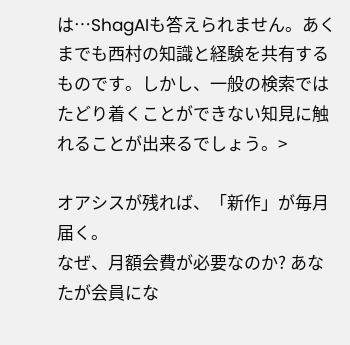は…ShagAIも答えられません。あくまでも西村の知識と経験を共有するものです。しかし、一般の検索ではたどり着くことができない知見に触れることが出来るでしょう。>

オアシスが残れば、「新作」が毎月届く。
なぜ、月額会費が必要なのか? あなたが会員にな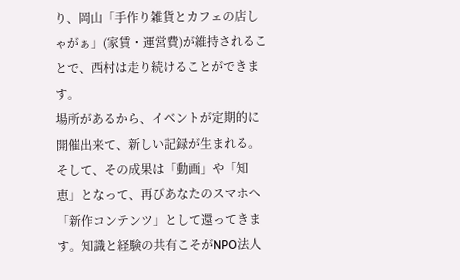り、岡山「手作り雑貨とカフェの店しゃがぁ」(家賃・運営費)が維持されることで、西村は走り続けることができます。
場所があるから、イベントが定期的に開催出来て、新しい記録が生まれる。 そして、その成果は「動画」や「知恵」となって、再びあなたのスマホへ「新作コンテンツ」として還ってきます。知識と経験の共有こそがNPO法人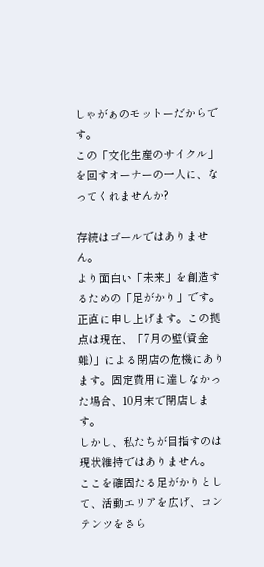しゃがぁのモットーだからです。
この「文化生産のサイクル」を回すオーナーの一人に、なってくれませんか?

存続はゴールではありません。
より面白い「未来」を創造するための「足がかり」です。
正直に申し上げます。この拠点は現在、「7月の壁(資金難)」による閉店の危機にあります。固定費用に達しなかった場合、10月末で閉店します。
しかし、私たちが目指すのは現状維持ではありません。
ここを確固たる足がかりとして、活動エリアを広げ、コンテンツをさら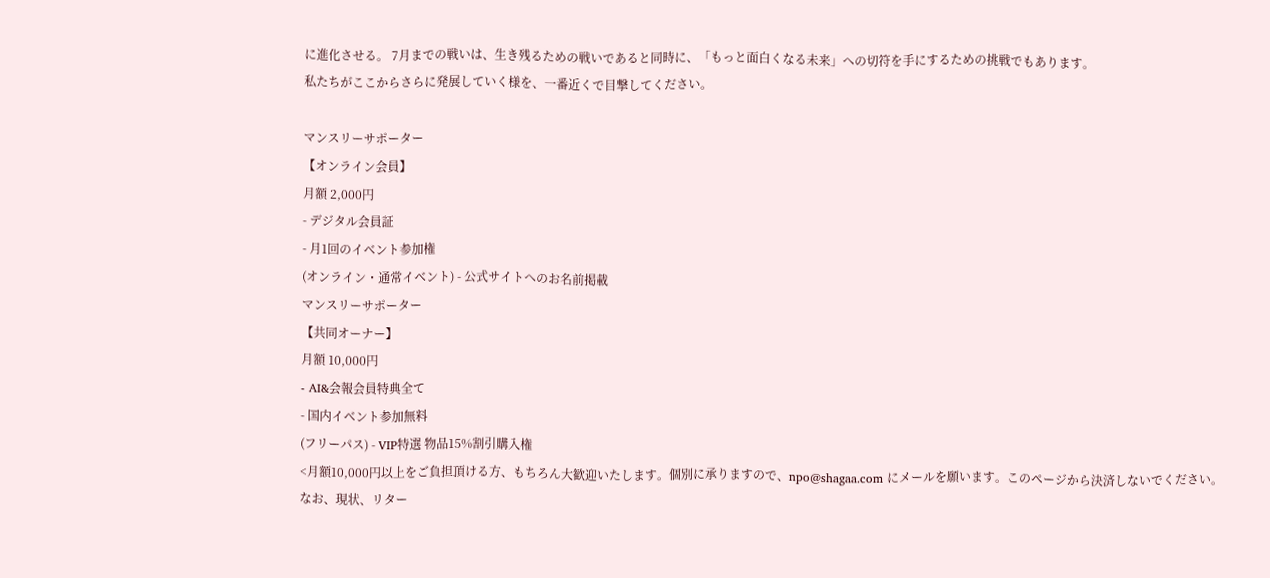に進化させる。 7月までの戦いは、生き残るための戦いであると同時に、「もっと面白くなる未来」への切符を手にするための挑戦でもあります。
私たちがここからさらに発展していく様を、一番近くで目撃してください。

マンスリーサポーター
【オンライン会員】
月額 2,000円
- デジタル会員証
- 月1回のイベント参加権
(オンライン・通常イベント) - 公式サイトへのお名前掲載
マンスリーサポーター
【共同オーナー】
月額 10,000円
- AI&会報会員特典全て
- 国内イベント参加無料
(フリーパス) - VIP特選 物品15%割引購入権
<月額10,000円以上をご負担頂ける方、もちろん大歓迎いたします。個別に承りますので、npo@shagaa.com にメールを願います。このページから決済しないでください。
なお、現状、リター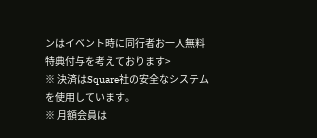ンはイベント時に同行者お一人無料特典付与を考えております>
※ 決済はSquare社の安全なシステムを使用しています。
※ 月額会員は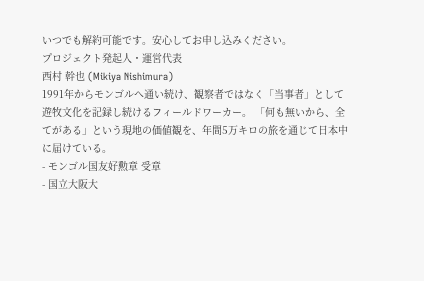いつでも解約可能です。安心してお申し込みください。
プロジェクト発起人・運営代表
西村 幹也 (Mikiya Nishimura)
1991年からモンゴルへ通い続け、観察者ではなく「当事者」として遊牧文化を記録し続けるフィールドワーカー。 「何も無いから、全てがある」という現地の価値観を、年間5万キロの旅を通じて日本中に届けている。
- モンゴル国友好勲章 受章
- 国立大阪大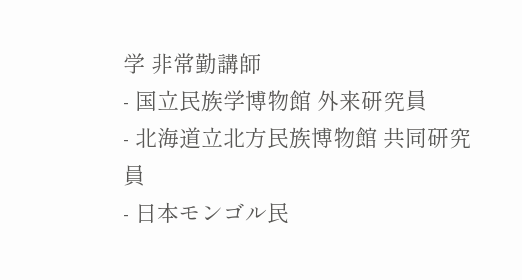学 非常勤講師
- 国立民族学博物館 外来研究員
- 北海道立北方民族博物館 共同研究員
- 日本モンゴル民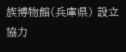族博物館(兵庫県) 設立協力